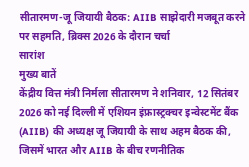सीतारमण-जू जियायी बैठक: AIIB साझेदारी मजबूत करने पर सहमति, ब्रिक्स 2026 के दौरान चर्चा
सारांश
मुख्य बातें
केंद्रीय वित्त मंत्री निर्मला सीतारमण ने शनिवार, 12 सितंबर 2026 को नई दिल्ली में एशियन इंफ्रास्ट्रक्चर इन्वेस्टमेंट बैंक (AIIB) की अध्यक्ष जू जियायी के साथ अहम बैठक की, जिसमें भारत और AIIB के बीच रणनीतिक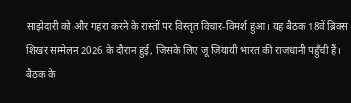साझेदारी को और गहरा करने के रास्तों पर विस्तृत विचार-विमर्श हुआ। यह बैठक 18वें ब्रिक्स शिखर सम्मेलन 2026 के दौरान हुई, जिसके लिए जू जियायी भारत की राजधानी पहुँची हैं।
बैठक के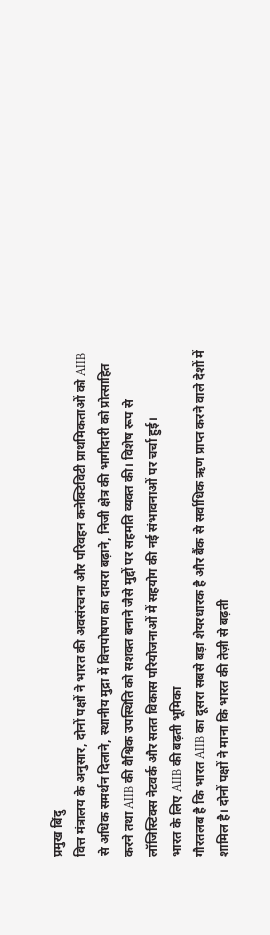प्रमुख बिंदु
वित्त मंत्रालय के अनुसार, दोनों पक्षों ने भारत की अवसंरचना और परिवहन कनेक्टिविटी प्राथमिकताओं को AIIB से अधिक समर्थन दिलाने, स्थानीय मुद्रा में वित्तपोषण का दायरा बढ़ाने, निजी क्षेत्र की भागीदारी को प्रोत्साहित करने तथा AIIB की वैश्विक उपस्थिति को सशक्त बनाने जैसे मुद्दों पर सहमति व्यक्त की। विशेष रूप से लॉजिस्टिक्स नेटवर्क और सतत विकास परियोजनाओं में सहयोग की नई संभावनाओं पर चर्चा हुई।
भारत के लिए AIIB की बढ़ती भूमिका
गौरतलब है कि भारत AIIB का दूसरा सबसे बड़ा शेयरधारक है और बैंक से सर्वाधिक ऋण प्राप्त करने वाले देशों में शामिल है। दोनों पक्षों ने माना कि भारत की तेज़ी से बढ़ती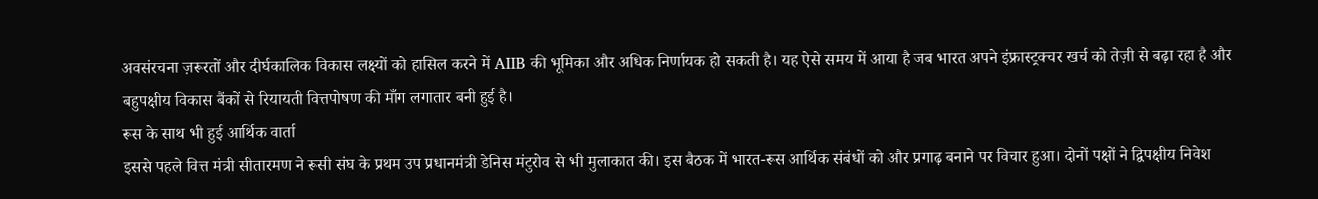अवसंरचना ज़रूरतों और दीर्घकालिक विकास लक्ष्यों को हासिल करने में AIIB की भूमिका और अधिक निर्णायक हो सकती है। यह ऐसे समय में आया है जब भारत अपने इंफ्रास्ट्रक्चर खर्च को तेज़ी से बढ़ा रहा है और बहुपक्षीय विकास बैंकों से रियायती वित्तपोषण की माँग लगातार बनी हुई है।
रूस के साथ भी हुई आर्थिक वार्ता
इससे पहले वित्त मंत्री सीतारमण ने रूसी संघ के प्रथम उप प्रधानमंत्री डेनिस मंटुरोव से भी मुलाकात की। इस बैठक में भारत-रूस आर्थिक संबंधों को और प्रगाढ़ बनाने पर विचार हुआ। दोनों पक्षों ने द्विपक्षीय निवेश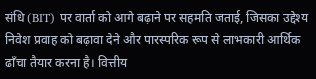संधि (BIT) पर वार्ता को आगे बढ़ाने पर सहमति जताई, जिसका उद्देश्य निवेश प्रवाह को बढ़ावा देने और पारस्परिक रूप से लाभकारी आर्थिक ढाँचा तैयार करना है। वित्तीय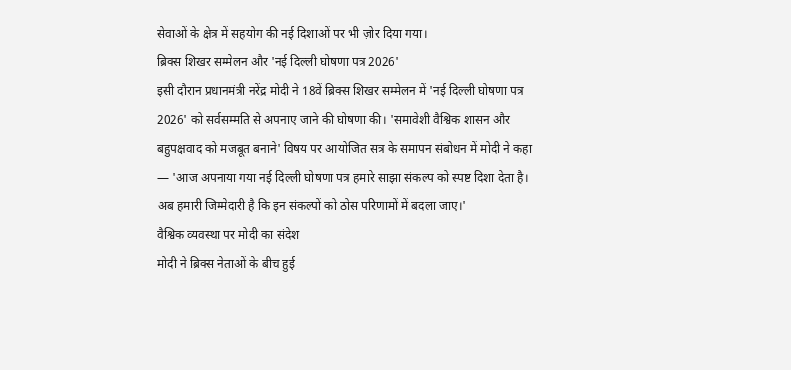सेवाओं के क्षेत्र में सहयोग की नई दिशाओं पर भी ज़ोर दिया गया।
ब्रिक्स शिखर सम्मेलन और 'नई दिल्ली घोषणा पत्र 2026'
इसी दौरान प्रधानमंत्री नरेंद्र मोदी ने 18वें ब्रिक्स शिखर सम्मेलन में 'नई दिल्ली घोषणा पत्र 2026' को सर्वसम्मति से अपनाए जाने की घोषणा की। 'समावेशी वैश्विक शासन और बहुपक्षवाद को मजबूत बनाने' विषय पर आयोजित सत्र के समापन संबोधन में मोदी ने कहा — 'आज अपनाया गया नई दिल्ली घोषणा पत्र हमारे साझा संकल्प को स्पष्ट दिशा देता है। अब हमारी जिम्मेदारी है कि इन संकल्पों को ठोस परिणामों में बदला जाए।'
वैश्विक व्यवस्था पर मोदी का संदेश
मोदी ने ब्रिक्स नेताओं के बीच हुई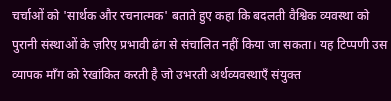चर्चाओं को 'सार्थक और रचनात्मक' बताते हुए कहा कि बदलती वैश्विक व्यवस्था को पुरानी संस्थाओं के ज़रिए प्रभावी ढंग से संचालित नहीं किया जा सकता। यह टिप्पणी उस व्यापक माँग को रेखांकित करती है जो उभरती अर्थव्यवस्थाएँ संयुक्त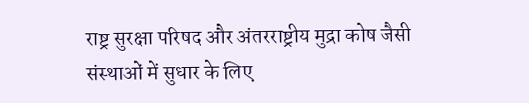राष्ट्र सुरक्षा परिषद और अंतरराष्ट्रीय मुद्रा कोष जैसी संस्थाओं में सुधार के लिए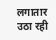लगातार उठा रही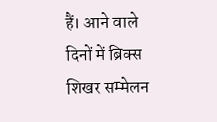हैं। आने वाले दिनों में ब्रिक्स शिखर सम्मेलन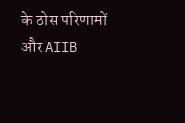के ठोस परिणामों और AIIB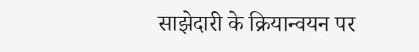साझेदारी के क्रियान्वयन पर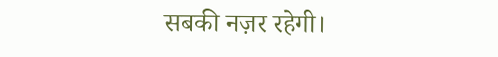सबकी नज़र रहेगी।